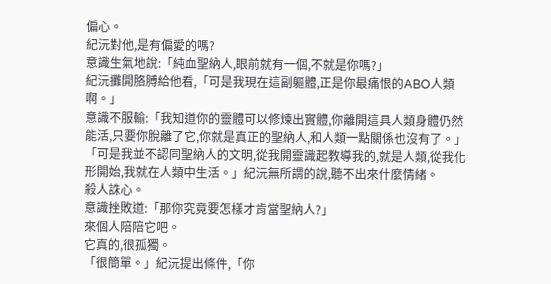偏心。
紀沅對他,是有偏愛的嗎?
意識生氣地說:「純血聖納人,眼前就有一個,不就是你嗎?」
紀沅攤開胳膊給他看,「可是我現在這副軀體,正是你最痛恨的ABO人類啊。」
意識不服輸:「我知道你的靈體可以修煉出實體,你離開這具人類身體仍然能活,只要你脫離了它,你就是真正的聖納人,和人類一點關係也沒有了。」
「可是我並不認同聖納人的文明,從我開靈識起教導我的,就是人類,從我化形開始,我就在人類中生活。」紀沅無所謂的說,聽不出來什麼情緒。
殺人誅心。
意識挫敗道:「那你究竟要怎樣才肯當聖納人?」
來個人陪陪它吧。
它真的,很孤獨。
「很簡單。」紀沅提出條件,「你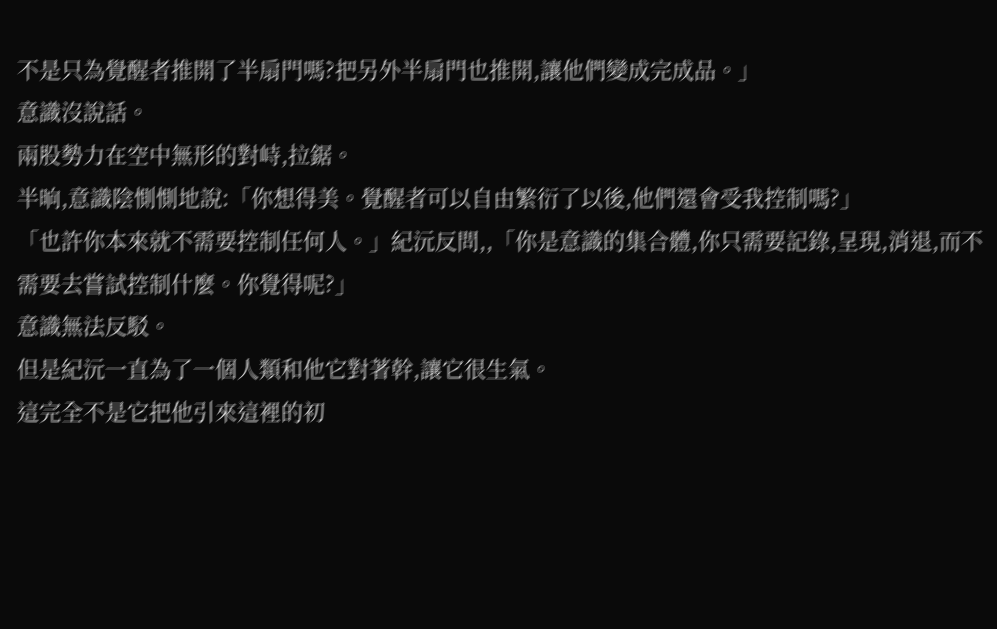不是只為覺醒者推開了半扇門嗎?把另外半扇門也推開,讓他們變成完成品。」
意識沒說話。
兩股勢力在空中無形的對峙,拉鋸。
半晌,意識陰惻惻地說:「你想得美。覺醒者可以自由繁衍了以後,他們還會受我控制嗎?」
「也許你本來就不需要控制任何人。」紀沅反問,,「你是意識的集合體,你只需要記錄,呈現,消退,而不需要去嘗試控制什麼。你覺得呢?」
意識無法反駁。
但是紀沅一直為了一個人類和他它對著幹,讓它很生氣。
這完全不是它把他引來這裡的初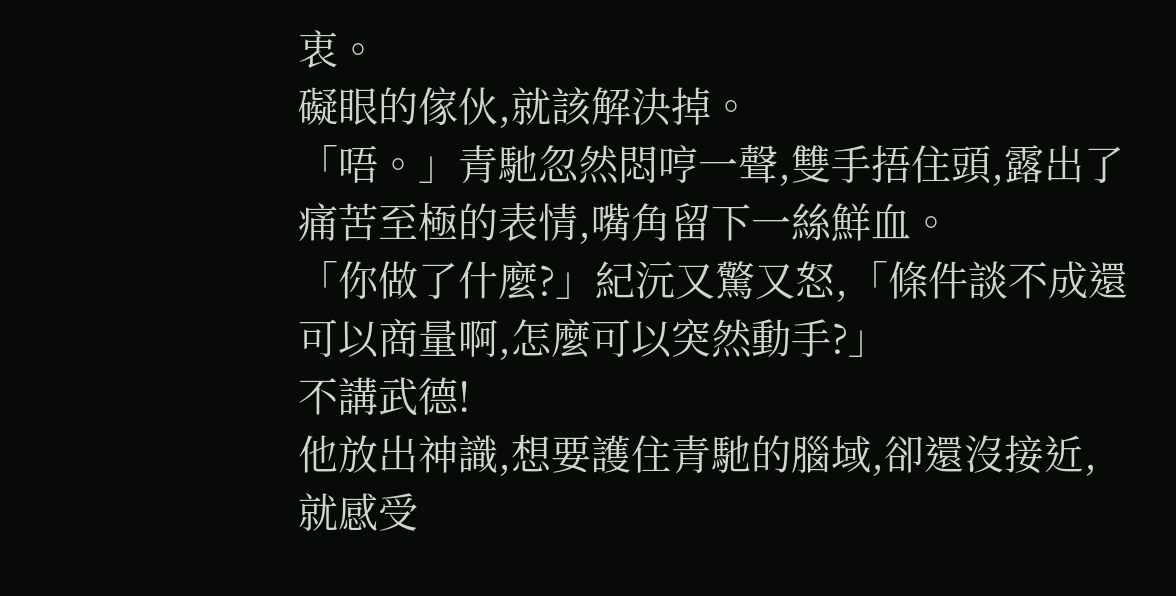衷。
礙眼的傢伙,就該解決掉。
「唔。」青馳忽然悶哼一聲,雙手捂住頭,露出了痛苦至極的表情,嘴角留下一絲鮮血。
「你做了什麼?」紀沅又驚又怒,「條件談不成還可以商量啊,怎麼可以突然動手?」
不講武德!
他放出神識,想要護住青馳的腦域,卻還沒接近,就感受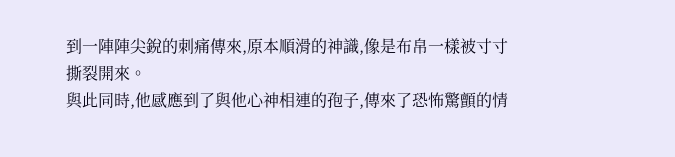到一陣陣尖銳的刺痛傳來,原本順滑的神識,像是布帛一樣被寸寸撕裂開來。
與此同時,他感應到了與他心神相連的孢子,傳來了恐怖驚顫的情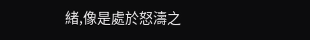緒,像是處於怒濤之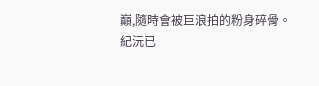巔,隨時會被巨浪拍的粉身碎骨。
紀沅已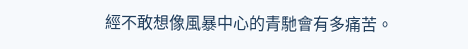經不敢想像風暴中心的青馳會有多痛苦。